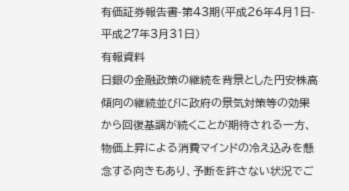有価証券報告書-第43期(平成26年4月1日-平成27年3月31日)
有報資料
日銀の金融政策の継続を背景とした円安株高傾向の継続並びに政府の景気対策等の効果から回復基調が続くことが期待される一方、物価上昇による消費マインドの冷え込みを懸念する向きもあり、予断を許さない状況でご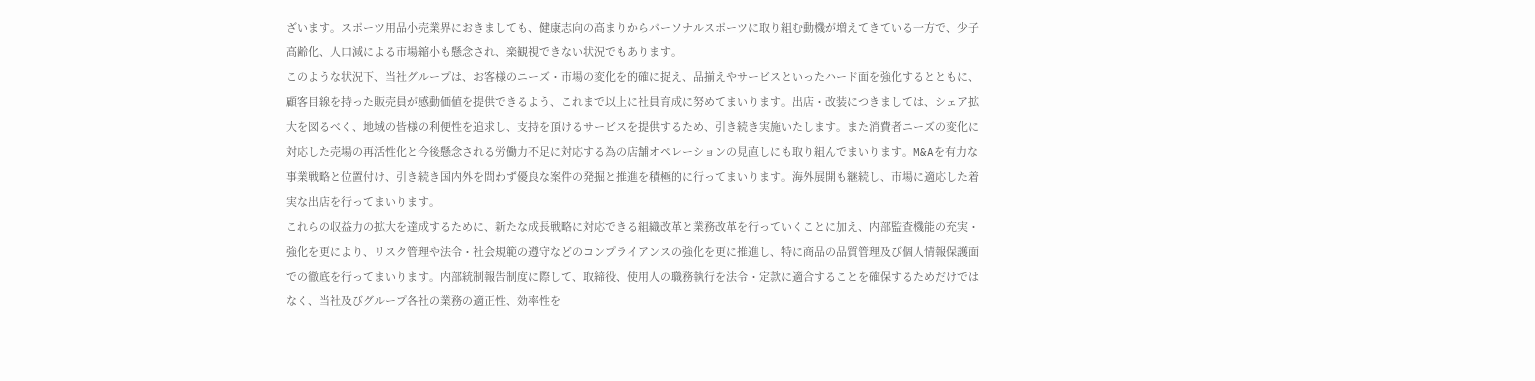ざいます。スポーツ用品小売業界におきましても、健康志向の高まりからパーソナルスポーツに取り組む動機が増えてきている一方で、少子高齢化、人口減による市場縮小も懸念され、楽観視できない状況でもあります。
このような状況下、当社グループは、お客様のニーズ・市場の変化を的確に捉え、品揃えやサービスといったハード面を強化するとともに、顧客目線を持った販売員が感動価値を提供できるよう、これまで以上に社員育成に努めてまいります。出店・改装につきましては、シェア拡大を図るべく、地域の皆様の利便性を追求し、支持を頂けるサービスを提供するため、引き続き実施いたします。また消費者ニーズの変化に対応した売場の再活性化と今後懸念される労働力不足に対応する為の店舗オペレーションの見直しにも取り組んでまいります。M&Aを有力な事業戦略と位置付け、引き続き国内外を問わず優良な案件の発掘と推進を積極的に行ってまいります。海外展開も継続し、市場に適応した着実な出店を行ってまいります。
これらの収益力の拡大を達成するために、新たな成長戦略に対応できる組織改革と業務改革を行っていくことに加え、内部監査機能の充実・強化を更により、リスク管理や法令・社会規範の遵守などのコンプライアンスの強化を更に推進し、特に商品の品質管理及び個人情報保護面での徹底を行ってまいります。内部統制報告制度に際して、取締役、使用人の職務執行を法令・定款に適合することを確保するためだけではなく、当社及びグループ各社の業務の適正性、効率性を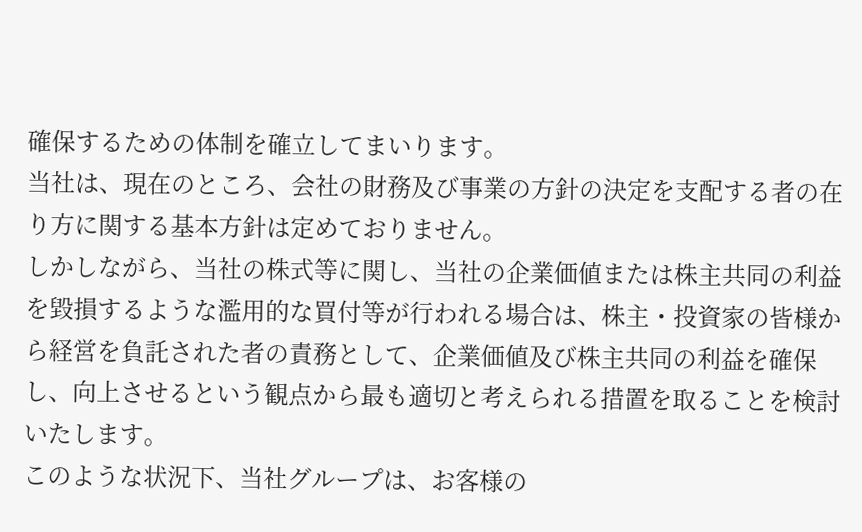確保するための体制を確立してまいります。
当社は、現在のところ、会社の財務及び事業の方針の決定を支配する者の在り方に関する基本方針は定めておりません。
しかしながら、当社の株式等に関し、当社の企業価値または株主共同の利益を毀損するような濫用的な買付等が行われる場合は、株主・投資家の皆様から経営を負託された者の責務として、企業価値及び株主共同の利益を確保し、向上させるという観点から最も適切と考えられる措置を取ることを検討いたします。
このような状況下、当社グループは、お客様の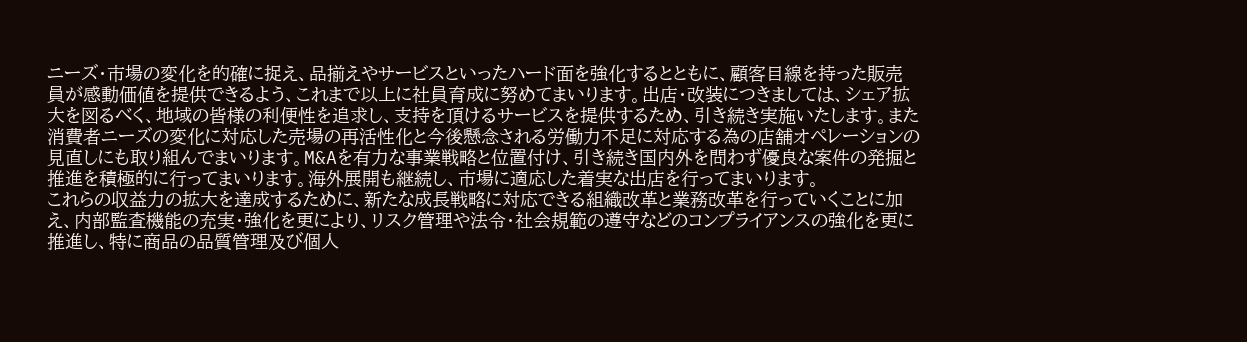ニーズ・市場の変化を的確に捉え、品揃えやサービスといったハード面を強化するとともに、顧客目線を持った販売員が感動価値を提供できるよう、これまで以上に社員育成に努めてまいります。出店・改装につきましては、シェア拡大を図るべく、地域の皆様の利便性を追求し、支持を頂けるサービスを提供するため、引き続き実施いたします。また消費者ニーズの変化に対応した売場の再活性化と今後懸念される労働力不足に対応する為の店舗オペレーションの見直しにも取り組んでまいります。M&Aを有力な事業戦略と位置付け、引き続き国内外を問わず優良な案件の発掘と推進を積極的に行ってまいります。海外展開も継続し、市場に適応した着実な出店を行ってまいります。
これらの収益力の拡大を達成するために、新たな成長戦略に対応できる組織改革と業務改革を行っていくことに加え、内部監査機能の充実・強化を更により、リスク管理や法令・社会規範の遵守などのコンプライアンスの強化を更に推進し、特に商品の品質管理及び個人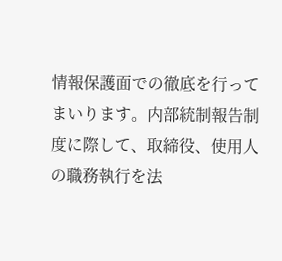情報保護面での徹底を行ってまいります。内部統制報告制度に際して、取締役、使用人の職務執行を法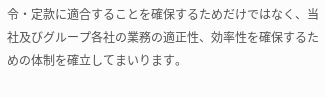令・定款に適合することを確保するためだけではなく、当社及びグループ各社の業務の適正性、効率性を確保するための体制を確立してまいります。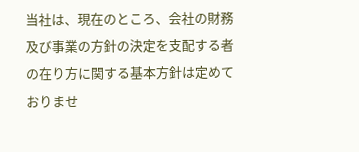当社は、現在のところ、会社の財務及び事業の方針の決定を支配する者の在り方に関する基本方針は定めておりませ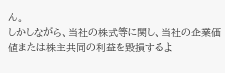ん。
しかしながら、当社の株式等に関し、当社の企業価値または株主共同の利益を毀損するよ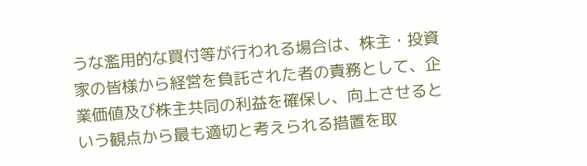うな濫用的な買付等が行われる場合は、株主・投資家の皆様から経営を負託された者の責務として、企業価値及び株主共同の利益を確保し、向上させるという観点から最も適切と考えられる措置を取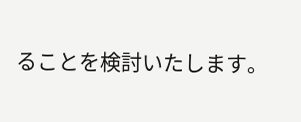ることを検討いたします。